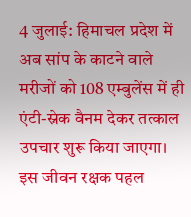4 जुलाई: हिमाचल प्रदेश में अब सांप के काटने वाले मरीजों को 108 एम्बुलेंस में ही एंटी-स्नेक वैनम देकर तत्काल उपचार शुरू किया जाएगा। इस जीवन रक्षक पहल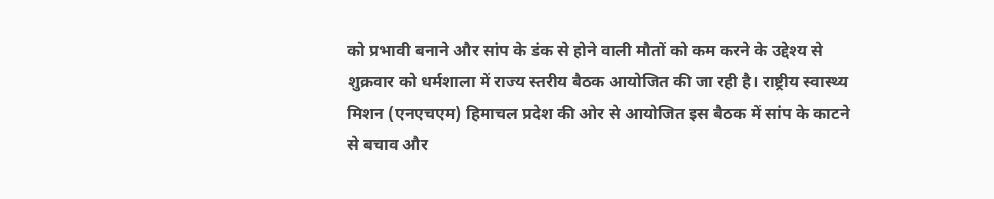को प्रभावी बनाने और सांप के डंक से होने वाली मौतों को कम करने के उद्देश्य से शुक्रवार को धर्मशाला में राज्य स्तरीय बैठक आयोजित की जा रही है। राष्ट्रीय स्वास्थ्य मिशन (एनएचएम) हिमाचल प्रदेश की ओर से आयोजित इस बैठक में सांप के काटने से बचाव और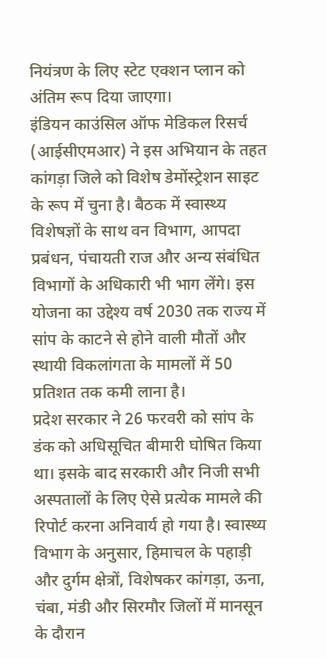नियंत्रण के लिए स्टेट एक्शन प्लान को अंतिम रूप दिया जाएगा।
इंडियन काउंसिल ऑफ मेडिकल रिसर्च (आईसीएमआर) ने इस अभियान के तहत कांगड़ा जिले को विशेष डेमोंस्ट्रेशन साइट के रूप में चुना है। बैठक में स्वास्थ्य विशेषज्ञों के साथ वन विभाग, आपदा प्रबंधन, पंचायती राज और अन्य संबंधित विभागों के अधिकारी भी भाग लेंगे। इस योजना का उद्देश्य वर्ष 2030 तक राज्य में सांप के काटने से होने वाली मौतों और स्थायी विकलांगता के मामलों में 50 प्रतिशत तक कमी लाना है।
प्रदेश सरकार ने 26 फरवरी को सांप के डंक को अधिसूचित बीमारी घोषित किया था। इसके बाद सरकारी और निजी सभी अस्पतालों के लिए ऐसे प्रत्येक मामले की रिपोर्ट करना अनिवार्य हो गया है। स्वास्थ्य विभाग के अनुसार, हिमाचल के पहाड़ी और दुर्गम क्षेत्रों, विशेषकर कांगड़ा, ऊना, चंबा, मंडी और सिरमौर जिलों में मानसून के दौरान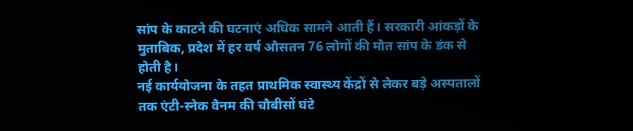सांप के काटने की घटनाएं अधिक सामने आती हैं। सरकारी आंकड़ों के मुताबिक, प्रदेश में हर वर्ष औसतन 76 लोगों की मौत सांप के डंक से होती है।
नई कार्ययोजना के तहत प्राथमिक स्वास्थ्य केंद्रों से लेकर बड़े अस्पतालों तक एंटी-स्नेक वैनम की चौबीसों घंटे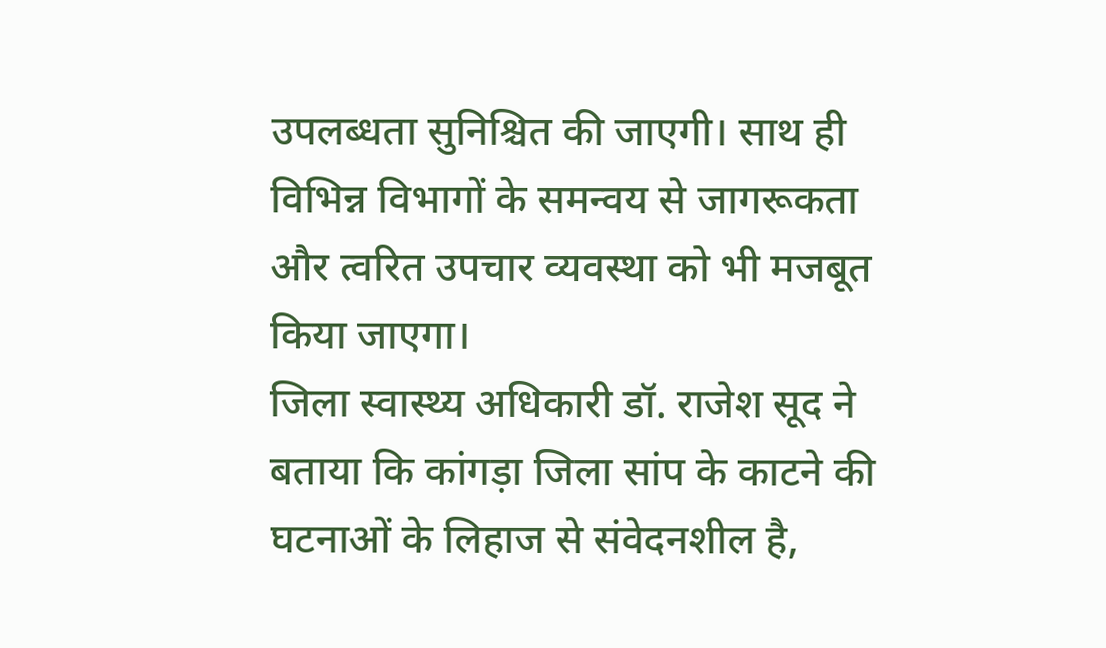उपलब्धता सुनिश्चित की जाएगी। साथ ही विभिन्न विभागों के समन्वय से जागरूकता और त्वरित उपचार व्यवस्था को भी मजबूत किया जाएगा।
जिला स्वास्थ्य अधिकारी डॉ. राजेश सूद ने बताया कि कांगड़ा जिला सांप के काटने की घटनाओं के लिहाज से संवेदनशील है,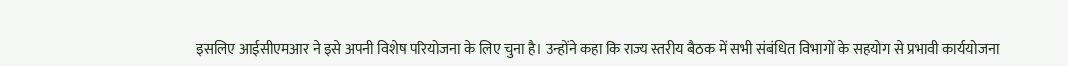इसलिए आईसीएमआर ने इसे अपनी विशेष परियोजना के लिए चुना है। उन्होंने कहा कि राज्य स्तरीय बैठक में सभी संबंधित विभागों के सहयोग से प्रभावी कार्ययोजना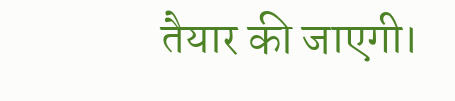तैयार की जाएगी।